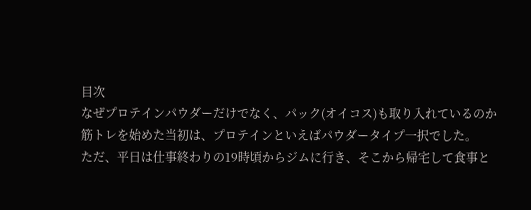目次
なぜプロテインパウダーだけでなく、パック(オイコス)も取り入れているのか
筋トレを始めた当初は、プロテインといえばパウダータイプ一択でした。
ただ、平日は仕事終わりの19時頃からジムに行き、そこから帰宅して食事と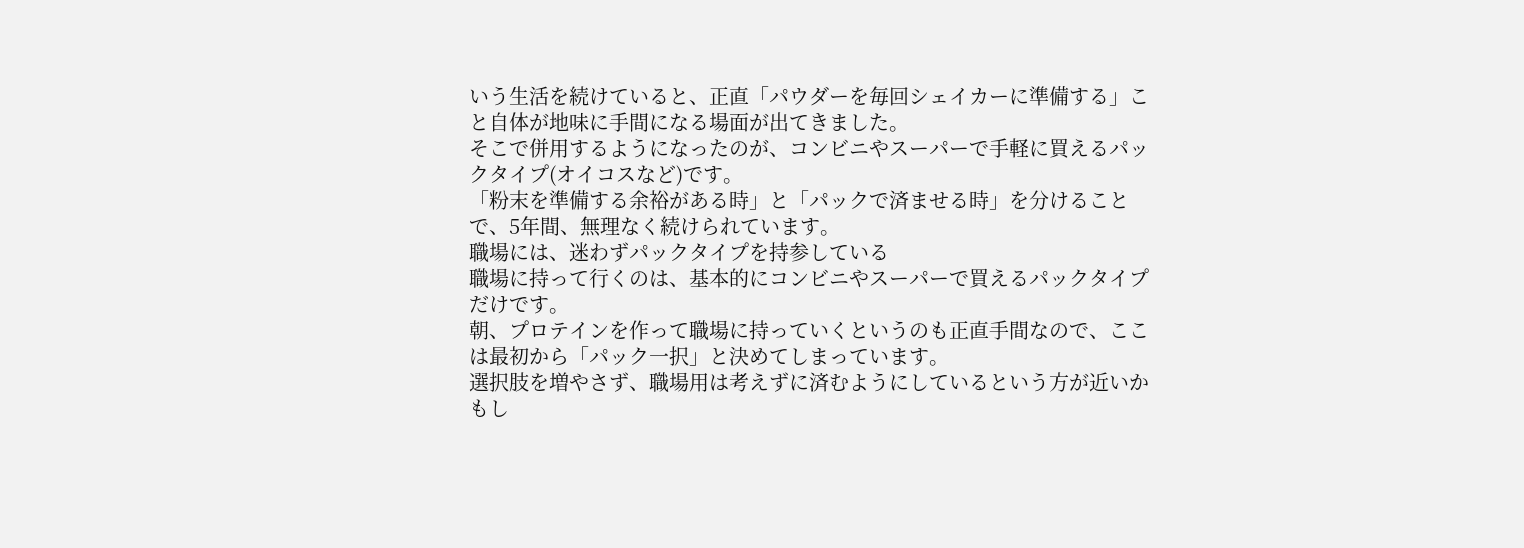いう生活を続けていると、正直「パウダーを毎回シェイカーに準備する」こと自体が地味に手間になる場面が出てきました。
そこで併用するようになったのが、コンビニやスーパーで手軽に買えるパックタイプ(オイコスなど)です。
「粉末を準備する余裕がある時」と「パックで済ませる時」を分けることで、5年間、無理なく続けられています。
職場には、迷わずパックタイプを持参している
職場に持って行くのは、基本的にコンビニやスーパーで買えるパックタイプだけです。
朝、プロテインを作って職場に持っていくというのも正直手間なので、ここは最初から「パック一択」と決めてしまっています。
選択肢を増やさず、職場用は考えずに済むようにしているという方が近いかもし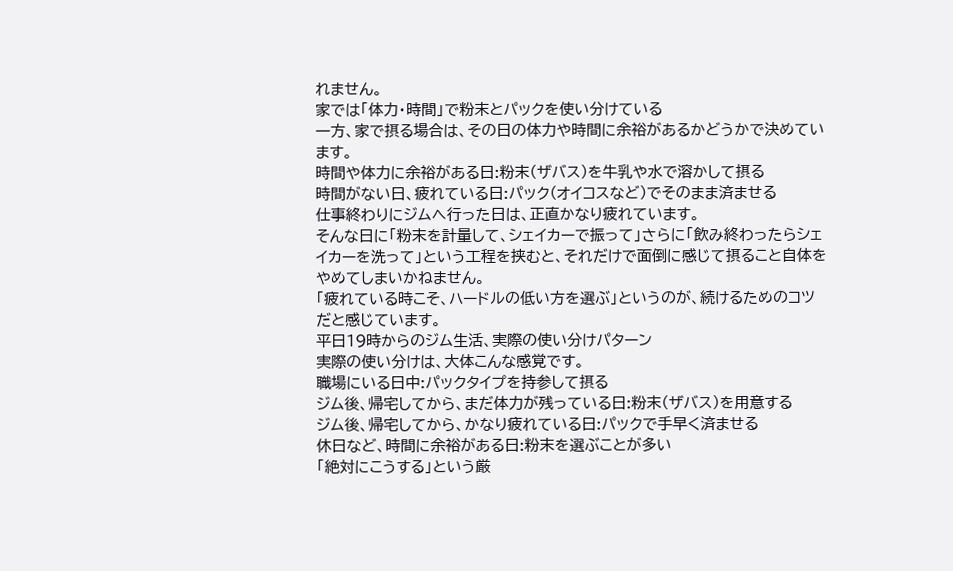れません。
家では「体力・時間」で粉末とパックを使い分けている
一方、家で摂る場合は、その日の体力や時間に余裕があるかどうかで決めています。
時間や体力に余裕がある日:粉末(ザバス)を牛乳や水で溶かして摂る
時間がない日、疲れている日:パック(オイコスなど)でそのまま済ませる
仕事終わりにジムへ行った日は、正直かなり疲れています。
そんな日に「粉末を計量して、シェイカーで振って」さらに「飲み終わったらシェイカーを洗って」という工程を挟むと、それだけで面倒に感じて摂ること自体をやめてしまいかねません。
「疲れている時こそ、ハードルの低い方を選ぶ」というのが、続けるためのコツだと感じています。
平日19時からのジム生活、実際の使い分けパターン
実際の使い分けは、大体こんな感覚です。
職場にいる日中:パックタイプを持参して摂る
ジム後、帰宅してから、まだ体力が残っている日:粉末(ザバス)を用意する
ジム後、帰宅してから、かなり疲れている日:パックで手早く済ませる
休日など、時間に余裕がある日:粉末を選ぶことが多い
「絶対にこうする」という厳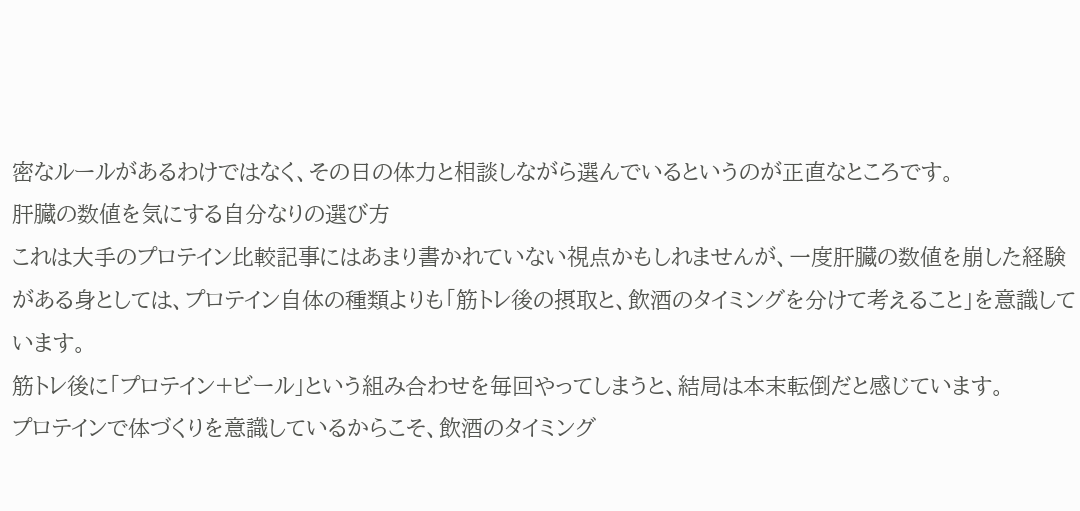密なルールがあるわけではなく、その日の体力と相談しながら選んでいるというのが正直なところです。
肝臓の数値を気にする自分なりの選び方
これは大手のプロテイン比較記事にはあまり書かれていない視点かもしれませんが、一度肝臓の数値を崩した経験がある身としては、プロテイン自体の種類よりも「筋トレ後の摂取と、飲酒のタイミングを分けて考えること」を意識しています。
筋トレ後に「プロテイン+ビール」という組み合わせを毎回やってしまうと、結局は本末転倒だと感じています。
プロテインで体づくりを意識しているからこそ、飲酒のタイミング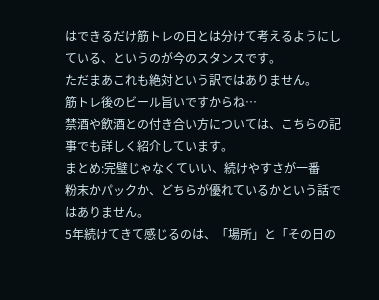はできるだけ筋トレの日とは分けて考えるようにしている、というのが今のスタンスです。
ただまあこれも絶対という訳ではありません。
筋トレ後のビール旨いですからね…
禁酒や飲酒との付き合い方については、こちらの記事でも詳しく紹介しています。
まとめ:完璧じゃなくていい、続けやすさが一番
粉末かパックか、どちらが優れているかという話ではありません。
5年続けてきて感じるのは、「場所」と「その日の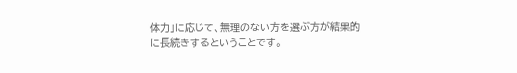体力」に応じて、無理のない方を選ぶ方が結果的に長続きするということです。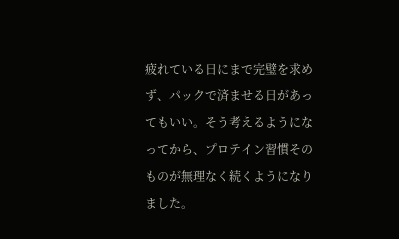疲れている日にまで完璧を求めず、パックで済ませる日があってもいい。そう考えるようになってから、プロテイン習慣そのものが無理なく続くようになりました。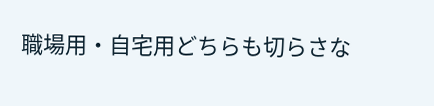職場用・自宅用どちらも切らさな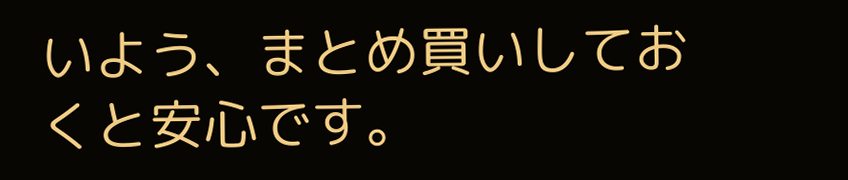いよう、まとめ買いしておくと安心です。